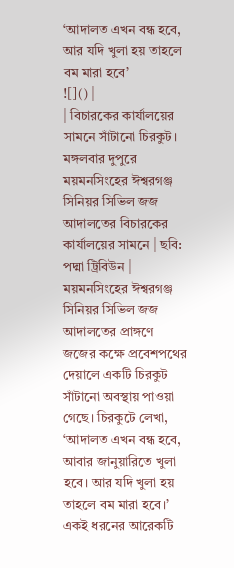‘আদালত এখন বন্ধ হবে, আর যদি খুলা হয় তাহলে বম মারা হবে’
![]() |
| বিচারকের কার্যালয়ের সামনে সাঁটানো চিরকুট। মঙ্গলবার দুপুরে ময়মনসিংহের ঈশ্বরগঞ্জ সিনিয়র সিভিল জজ আদালতের বিচারকের কার্যালয়ের সামনে | ছবি: পদ্মা ট্রিবিউন |
ময়মনসিংহের ঈশ্বরগঞ্জ সিনিয়র সিভিল জজ আদালতের প্রাঙ্গণে জজের কক্ষে প্রবেশপথের দেয়ালে একটি চিরকুট সাঁটানো অবস্থায় পাওয়া গেছে। চিরকুটে লেখা, ‘আদালত এখন বন্ধ হবে, আবার জানুয়ারিতে খুলা হবে। আর যদি খুলা হয় তাহলে বম মারা হবে।’ একই ধরনের আরেকটি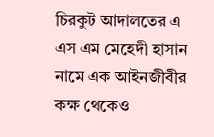চিরকুট আদালতের এ এস এম মেহেদী হাসান নামে এক আইনজীবীর কক্ষ থেকেও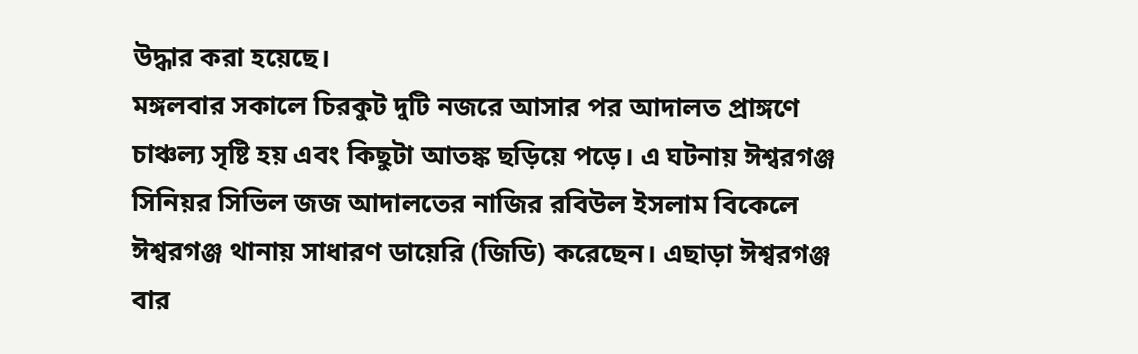উদ্ধার করা হয়েছে।
মঙ্গলবার সকালে চিরকুট দুটি নজরে আসার পর আদালত প্রাঙ্গণে চাঞ্চল্য সৃষ্টি হয় এবং কিছুটা আতঙ্ক ছড়িয়ে পড়ে। এ ঘটনায় ঈশ্বরগঞ্জ সিনিয়র সিভিল জজ আদালতের নাজির রবিউল ইসলাম বিকেলে ঈশ্বরগঞ্জ থানায় সাধারণ ডায়েরি (জিডি) করেছেন। এছাড়া ঈশ্বরগঞ্জ বার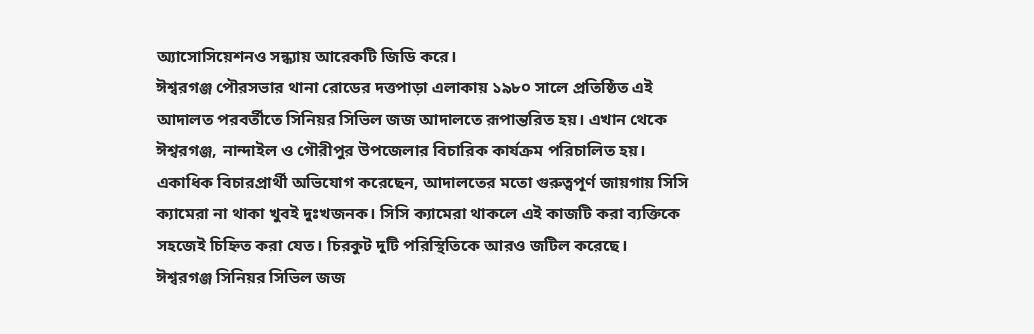অ্যাসোসিয়েশনও সন্ধ্যায় আরেকটি জিডি করে।
ঈশ্বরগঞ্জ পৌরসভার থানা রোডের দত্তপাড়া এলাকায় ১৯৮০ সালে প্রতিষ্ঠিত এই আদালত পরবর্তীতে সিনিয়র সিভিল জজ আদালতে রূপান্তরিত হয়। এখান থেকে ঈশ্বরগঞ্জ, নান্দাইল ও গৌরীপুর উপজেলার বিচারিক কার্যক্রম পরিচালিত হয়।
একাধিক বিচারপ্রার্থী অভিযোগ করেছেন, আদালতের মতো গুরুত্বপূর্ণ জায়গায় সিসি ক্যামেরা না থাকা খুবই দুঃখজনক। সিসি ক্যামেরা থাকলে এই কাজটি করা ব্যক্তিকে সহজেই চিহ্নিত করা যেত। চিরকুট দুটি পরিস্থিতিকে আরও জটিল করেছে।
ঈশ্বরগঞ্জ সিনিয়র সিভিল জজ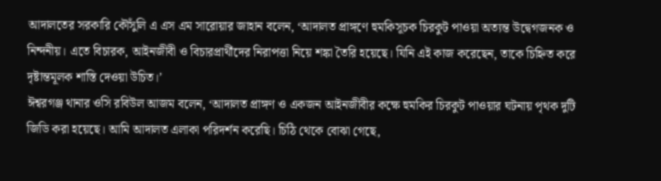আদালতের সরকারি কৌঁসুলি এ এস এম সারোয়ার জাহান বলেন, ‘আদালত প্রাঙ্গণে হুমকিসূচক চিরকুট পাওয়া অত্যন্ত উদ্বেগজনক ও নিন্দনীয়। এতে বিচারক, আইনজীবী ও বিচারপ্রার্থীদের নিরাপত্তা নিয়ে শঙ্কা তৈরি হয়েছে। যিনি এই কাজ করেছেন, তাকে চিহ্নিত করে দৃষ্টান্তমূলক শাস্তি দেওয়া উচিত।’
ঈশ্বরগঞ্জ থানার ওসি রবিউল আজম বলেন, ‘আদালত প্রাঙ্গণ ও একজন আইনজীবীর কক্ষে হুমকির চিরকুট পাওয়ার ঘটনায় পৃথক দুটি জিডি করা হয়েছে। আমি আদালত এলাকা পরিদর্শন করেছি। চিঠি থেকে বোঝা গেছে,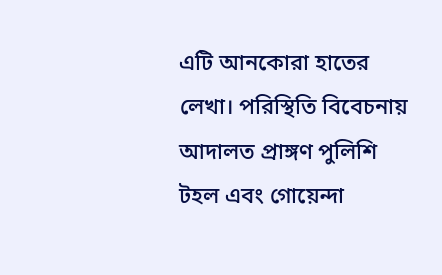এটি আনকোরা হাতের লেখা। পরিস্থিতি বিবেচনায় আদালত প্রাঙ্গণ পুলিশি টহল এবং গোয়েন্দা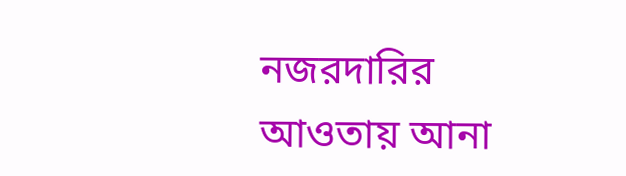নজরদারির আওতায় আনা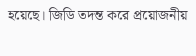হয়েছে। জিডি তদন্ত করে প্রয়োজনীয়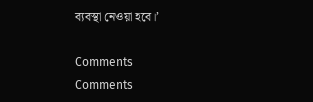ব্যবস্থা নেওয়া হবে।’

Comments
Comments